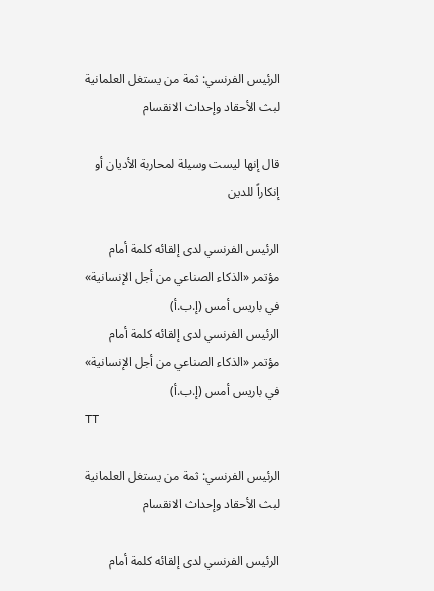الرئيس الفرنسي: ثمة من يستغل العلمانية لبث الأحقاد وإحداث الانقسام

قال إنها ليست وسيلة لمحاربة الأديان أو إنكاراً للدين

الرئيس الفرنسي لدى إلقائه كلمة أمام مؤتمر «الذكاء الصناعي من أجل الإنسانية» في باريس أمس (إ.ب.أ)
الرئيس الفرنسي لدى إلقائه كلمة أمام مؤتمر «الذكاء الصناعي من أجل الإنسانية» في باريس أمس (إ.ب.أ)
TT

الرئيس الفرنسي: ثمة من يستغل العلمانية لبث الأحقاد وإحداث الانقسام

الرئيس الفرنسي لدى إلقائه كلمة أمام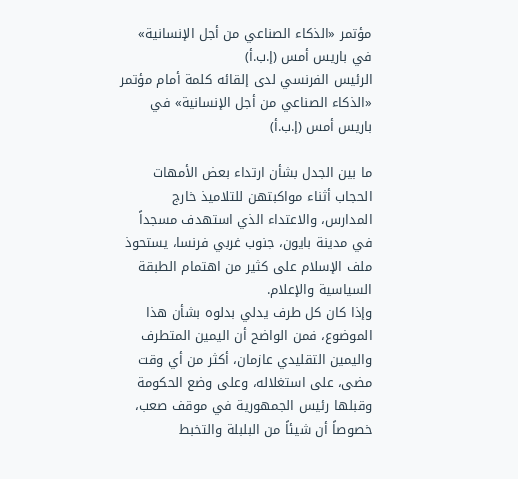مؤتمر «الذكاء الصناعي من أجل الإنسانية» في باريس أمس (إ.ب.أ)
الرئيس الفرنسي لدى إلقائه كلمة أمام مؤتمر «الذكاء الصناعي من أجل الإنسانية» في باريس أمس (إ.ب.أ)

ما بين الجدل بشأن ارتداء بعض الأمهات الحجاب أثناء مواكبتهن للتلاميذ خارج المدارس، والاعتداء الذي استهدف مسجداً في مدينة بايون، جنوب غربي فرنسا، يستحوذ ملف الإسلام على كثير من اهتمام الطبقة السياسية والإعلام.
وإذا كان كل طرف يدلي بدلوه بشأن هذا الموضوع، فمن الواضح أن اليمين المتطرف واليمين التقليدي عازمان، أكثر من أي وقت مضى، على استغلاله، وعلى وضع الحكومة وقبلها رئيس الجمهورية في موقف صعب، خصوصاً أن شيئاً من البلبلة والتخبط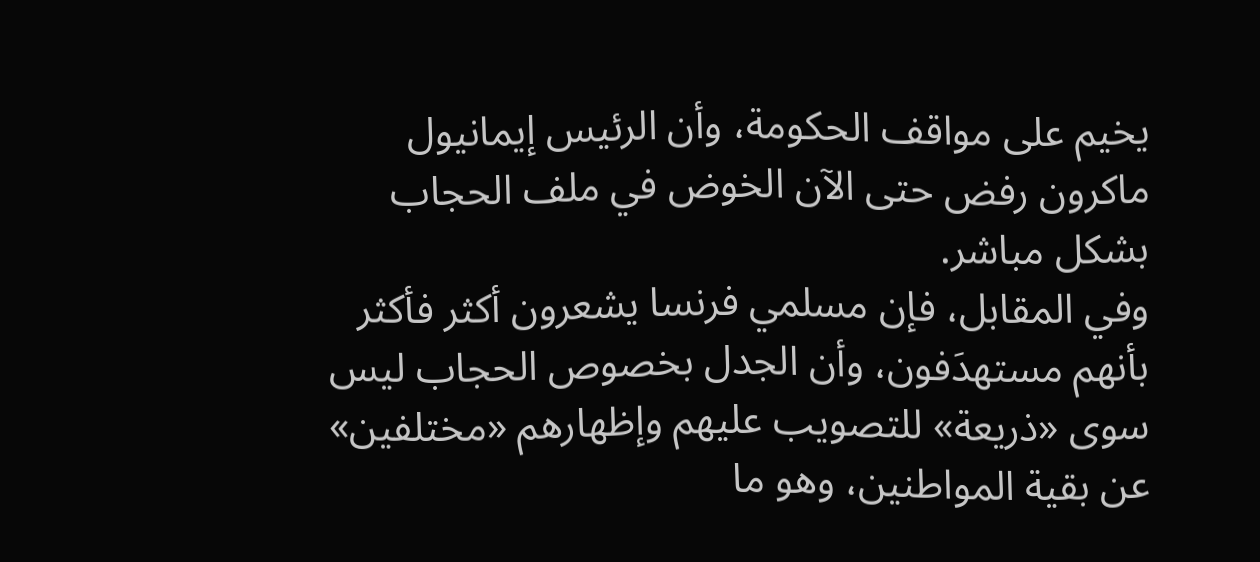يخيم على مواقف الحكومة، وأن الرئيس إيمانيول ماكرون رفض حتى الآن الخوض في ملف الحجاب بشكل مباشر.
وفي المقابل، فإن مسلمي فرنسا يشعرون أكثر فأكثر بأنهم مستهدَفون، وأن الجدل بخصوص الحجاب ليس سوى «ذريعة» للتصويب عليهم وإظهارهم «مختلفين» عن بقية المواطنين، وهو ما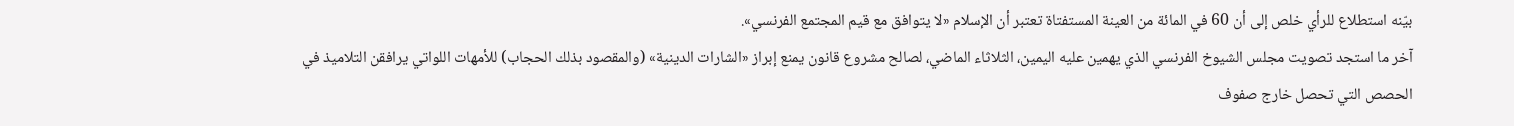بيّنه استطلاع للرأي خلص إلى أن 60 في المائة من العينة المستفتاة تعتبر أن الإسلام «لا يتوافق مع قيم المجتمع الفرنسي».
آخر ما استجد تصويت مجلس الشيوخ الفرنسي الذي يهمين عليه اليمين، الثلاثاء الماضي، لصالح مشروع قانون يمنع إبراز «الشارات الدينية» (والمقصود بذلك الحجاب) للأمهات اللواتي يرافقن التلاميذ في الحصص التي تحصل خارج صفوف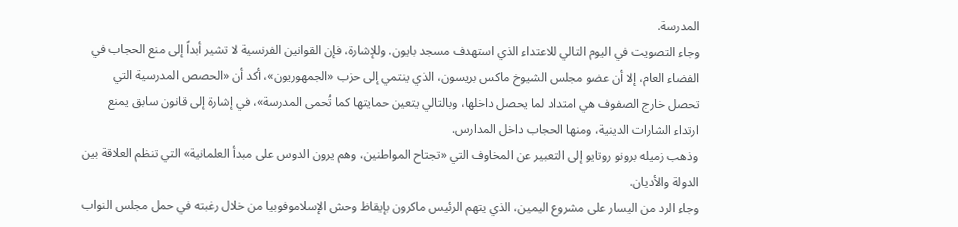المدرسة.
وجاء التصويت في اليوم التالي للاعتداء الذي استهدف مسجد بايون. وللإشارة، فإن القوانين الفرنسية لا تشير أبداً إلى منع الحجاب في الفضاء العام، إلا أن عضو مجلس الشيوخ ماكس بريسون، الذي ينتمي إلى حزب «الجمهوريون»، أكد أن «الحصص المدرسية التي تحصل خارج الصفوف هي امتداد لما يحصل داخلها، وبالتالي يتعين حمايتها كما تُحمى المدرسة»، في إشارة إلى قانون سابق يمنع ارتداء الشارات الدينية، ومنها الحجاب داخل المدارس.
وذهب زميله برونو روتايو إلى التعبير عن المخاوف التي «تجتاح المواطنين، وهم يرون الدوس على مبدأ العلمانية» التي تنظم العلاقة بين الدولة والأديان.
وجاء الرد من اليسار على مشروع اليمين، الذي يتهم الرئيس ماكرون بإيقاظ وحش الإسلاموفوبيا من خلال رغبته في حمل مجلس النواب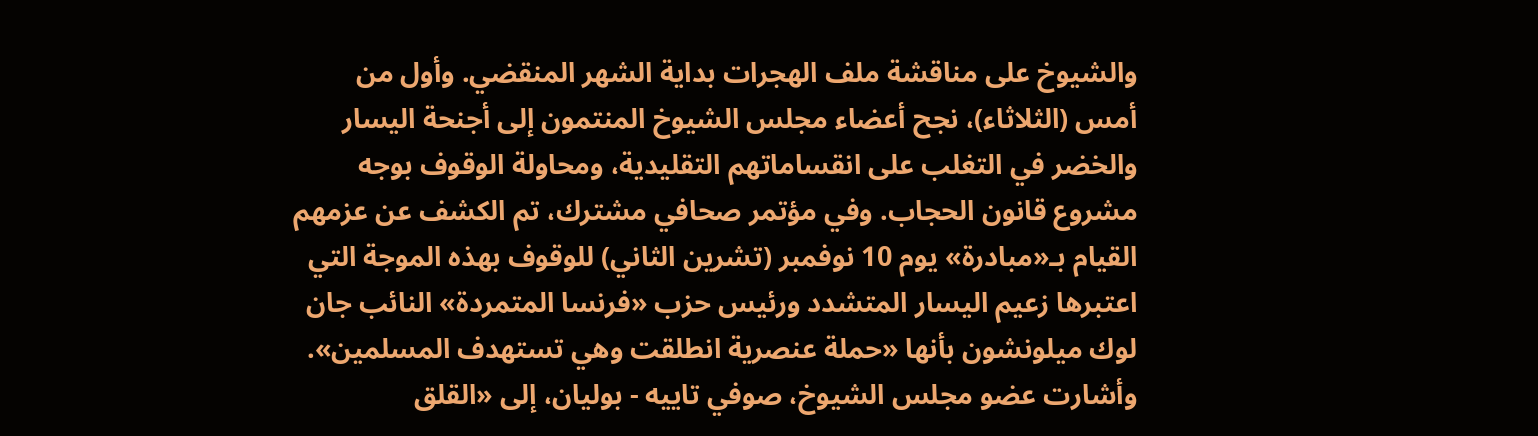والشيوخ على مناقشة ملف الهجرات بداية الشهر المنقضي. وأول من أمس (الثلاثاء)، نجح أعضاء مجلس الشيوخ المنتمون إلى أجنحة اليسار والخضر في التغلب على انقساماتهم التقليدية، ومحاولة الوقوف بوجه مشروع قانون الحجاب. وفي مؤتمر صحافي مشترك، تم الكشف عن عزمهم القيام بـ«مبادرة» يوم 10 نوفمبر (تشرين الثاني) للوقوف بهذه الموجة التي اعتبرها زعيم اليسار المتشدد ورئيس حزب «فرنسا المتمردة» النائب جان لوك ميلونشون بأنها «حملة عنصرية انطلقت وهي تستهدف المسلمين».
وأشارت عضو مجلس الشيوخ، صوفي تاييه - بوليان، إلى «القلق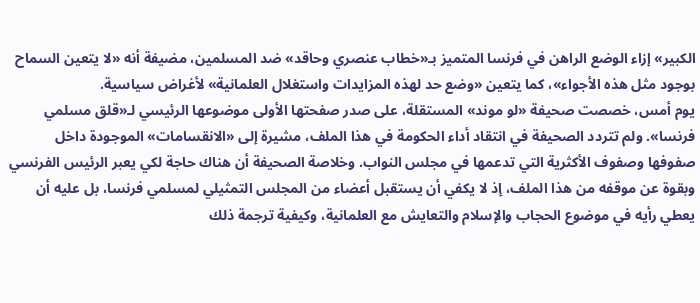الكبير» إزاء الوضع الراهن في فرنسا المتميز بـ«خطاب عنصري وحاقد» ضد المسلمين، مضيفة أنه «لا يتعين السماح بوجود مثل هذه الأجواء»، كما يتعين «وضع حد لهذه المزايدات واستغلال العلمانية» لأغراض سياسية.
يوم أمس، خصصت صحيفة «لو موند» المستقلة، على صدر صفحتها الأولى موضوعها الرئيسي لـ«قلق مسلمي فرنسا». ولم تتردد الصحيفة في انتقاد أداء الحكومة في هذا الملف، مشيرة إلى «الانقسامات» الموجودة داخل صفوفها وصفوف الأكثرية التي تدعمها في مجلس النواب. وخلاصة الصحيفة أن هناك حاجة لكي يعبر الرئيس الفرنسي وبقوة عن موقفه من هذا الملف، إذ لا يكفي أن يستقبل أعضاء من المجلس التمثيلي لمسلمي فرنسا، بل عليه أن يعطي رأيه في موضوع الحجاب والإسلام والتعايش مع العلمانية، وكيفية ترجمة ذلك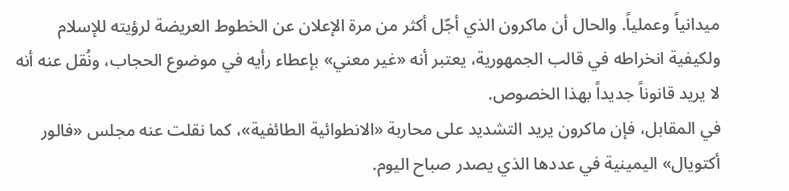ميدانياً وعملياً. والحال أن ماكرون الذي أجّل أكثر من مرة الإعلان عن الخطوط العريضة لرؤيته للإسلام ولكيفية انخراطه في قالب الجمهورية، يعتبر أنه «غير معني» بإعطاء رأيه في موضوع الحجاب، ونُقل عنه أنه لا يريد قانوناً جديداً بهذا الخصوص.
في المقابل، فإن ماكرون يريد التشديد على محاربة «الانطوائية الطائفية»، كما نقلت عنه مجلس «فالور أكتويال» اليمينية في عددها الذي يصدر صباح اليوم.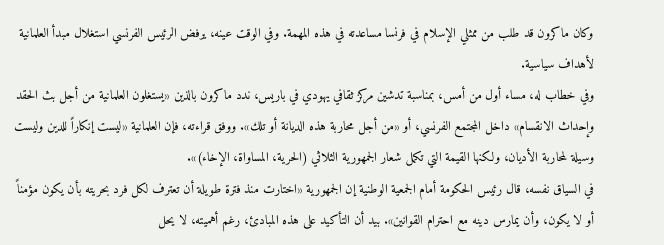وكان ماكرون قد طلب من ممثلي الإسلام في فرنسا مساعدته في هذه المهمة. وفي الوقت عينه، يرفض الرئيس الفرنسي استغلال مبدأ العلمانية لأهداف سياسية.
وفي خطاب له، مساء أول من أمس، بمناسبة تدشين مركز ثقافي يهودي في باريس، ندد ماكرون بالذين «يستغلون العلمانية من أجل بث الحقد وإحداث الانقسام» داخل المجتمع الفرنسي، أو «من أجل محاربة هذه الديانة أو تلك». ووفق قراءته، فإن العلمانية «ليست إنكاراً للدين وليست وسيلة لمحاربة الأديان، ولكنها القيمة التي تكمل شعار الجمهورية الثلاثي (الحرية، المساواة، الإخاء)».
في السياق نفسه، قال رئيس الحكومة أمام الجمعية الوطنية إن الجمهورية «اختارت منذ فترة طويلة أن تعترف لكل فرد بحريته بأن يكون مؤمناً أو لا يكون، وأن يمارس دينه مع احترام القوانين». بيد أن التأكيد على هذه المبادئ، رغم أهميته، لا يحل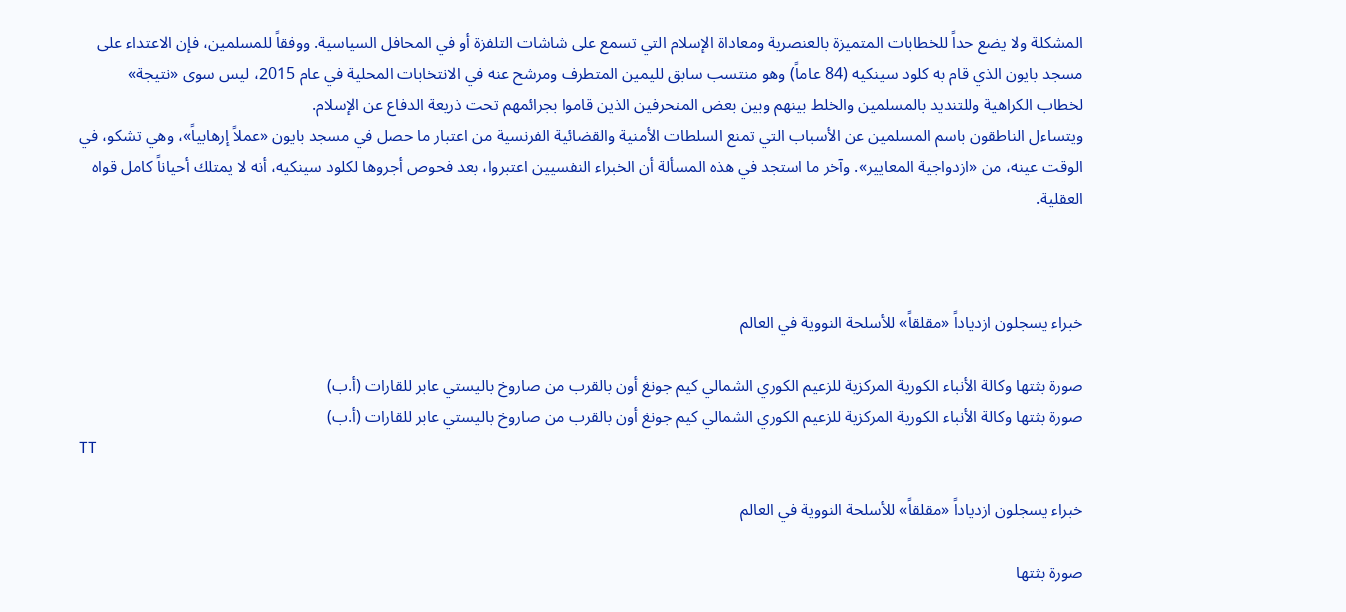المشكلة ولا يضع حداً للخطابات المتميزة بالعنصرية ومعاداة الإسلام التي تسمع على شاشات التلفزة أو في المحافل السياسية. ووفقاً للمسلمين، فإن الاعتداء على مسجد بايون الذي قام به كلود سينكيه (84 عاماً) وهو منتسب سابق لليمين المتطرف ومرشح عنه في الانتخابات المحلية في عام 2015، ليس سوى «نتيجة» لخطاب الكراهية وللتنديد بالمسلمين والخلط بينهم وبين بعض المنحرفين الذين قاموا بجرائمهم تحت ذريعة الدفاع عن الإسلام.
ويتساءل الناطقون باسم المسلمين عن الأسباب التي تمنع السلطات الأمنية والقضائية الفرنسية من اعتبار ما حصل في مسجد بايون «عملاً إرهابياً»، وهي تشكو، في الوقت عينه، من «ازدواجية المعايير». وآخر ما استجد في هذه المسألة أن الخبراء النفسيين اعتبروا، بعد فحوص أجروها لكلود سينكيه، أنه لا يمتلك أحياناً كامل قواه العقلية.



خبراء يسجلون ازدياداً «مقلقاً» للأسلحة النووية في العالم

صورة بثتها وكالة الأنباء الكورية المركزية للزعيم الكوري الشمالي كيم جونغ أون بالقرب من صاروخ باليستي عابر للقارات (أ.ب)
صورة بثتها وكالة الأنباء الكورية المركزية للزعيم الكوري الشمالي كيم جونغ أون بالقرب من صاروخ باليستي عابر للقارات (أ.ب)
TT

خبراء يسجلون ازدياداً «مقلقاً» للأسلحة النووية في العالم

صورة بثتها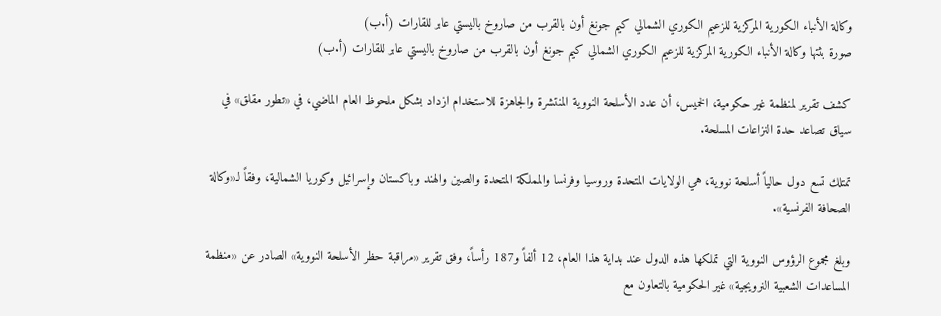وكالة الأنباء الكورية المركزية للزعيم الكوري الشمالي كيم جونغ أون بالقرب من صاروخ باليستي عابر للقارات (أ.ب)
صورة بثتها وكالة الأنباء الكورية المركزية للزعيم الكوري الشمالي كيم جونغ أون بالقرب من صاروخ باليستي عابر للقارات (أ.ب)

كشف تقرير لمنظمة غير حكومية، الخميس، أن عدد الأسلحة النووية المنتشرة والجاهزة للاستخدام ازداد بشكل ملحوظ العام الماضي، في «تطور مقلق» في سياق تصاعد حدة النزاعات المسلحة.

تمتلك تسع دول حالياً أسلحة نووية، هي الولايات المتحدة وروسيا وفرنسا والمملكة المتحدة والصين والهند وباكستان وإسرائيل وكوريا الشمالية، وفقاً لـ«وكالة الصحافة الفرنسية».

وبلغ مجموع الرؤوس النووية التي تملكها هذه الدول عند بداية هذا العام، 12 ألفاً و187 رأساً، وفق تقرير «مراقبة حظر الأسلحة النووية» الصادر عن «منظمة المساعدات الشعبية النرويجية» غير الحكومية بالتعاون مع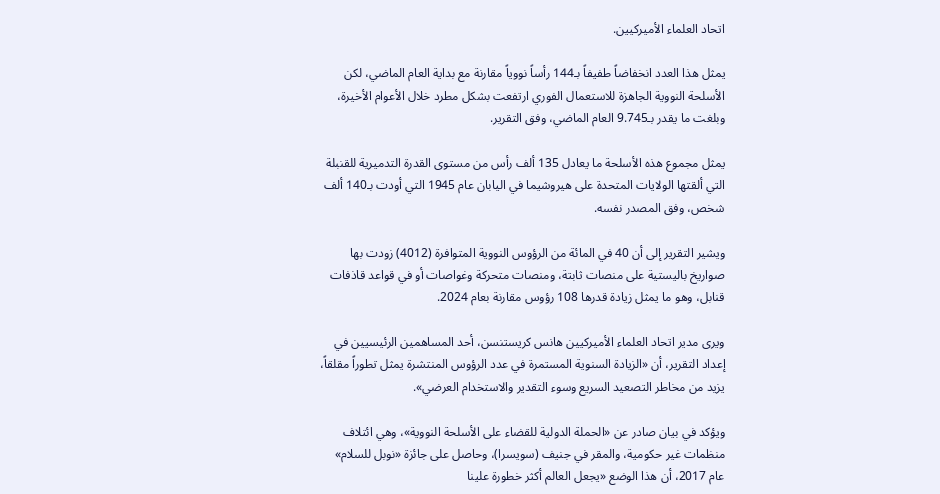اتحاد العلماء الأميركيين.

يمثل هذا العدد انخفاضاً طفيفاً بـ144 رأساً نووياً مقارنة مع بداية العام الماضي، لكن الأسلحة النووية الجاهزة للاستعمال الفوري ارتفعت بشكل مطرد خلال الأعوام الأخيرة، وبلغت ما يقدر بـ9.745 العام الماضي، وفق التقرير.

يمثل مجموع هذه الأسلحة ما يعادل 135 ألف رأس من مستوى القدرة التدميرية للقنبلة التي ألقتها الولايات المتحدة على هيروشيما في اليابان عام 1945 التي أودت بـ140 ألف شخص، وفق المصدر نفسه.

ويشير التقرير إلى أن 40 في المائة من الرؤوس النووية المتوافرة (4012) زودت بها صواريخ باليستية على منصات ثابتة، ومنصات متحركة وغواصات أو في قواعد قاذفات قنابل، وهو ما يمثل زيادة قدرها 108 رؤوس مقارنة بعام 2024.

ويرى مدير اتحاد العلماء الأميركيين هانس كريستنسن، أحد المساهمين الرئيسيين في إعداد التقرير، أن «الزيادة السنوية المستمرة في عدد الرؤوس المنتشرة يمثل تطوراً مقلقاً، يزيد من مخاطر التصعيد السريع وسوء التقدير والاستخدام العرضي».

ويؤكد في بيان صادر عن «الحملة الدولية للقضاء على الأسلحة النووية»، وهي ائتلاف منظمات غير حكومية، والمقر في جنيف (سويسرا)، وحاصل على جائزة «نوبل للسلام» عام 2017، أن هذا الوضع «يجعل العالم أكثر خطورة علينا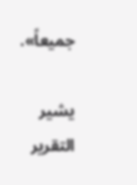جميعاً».

يشير التقرير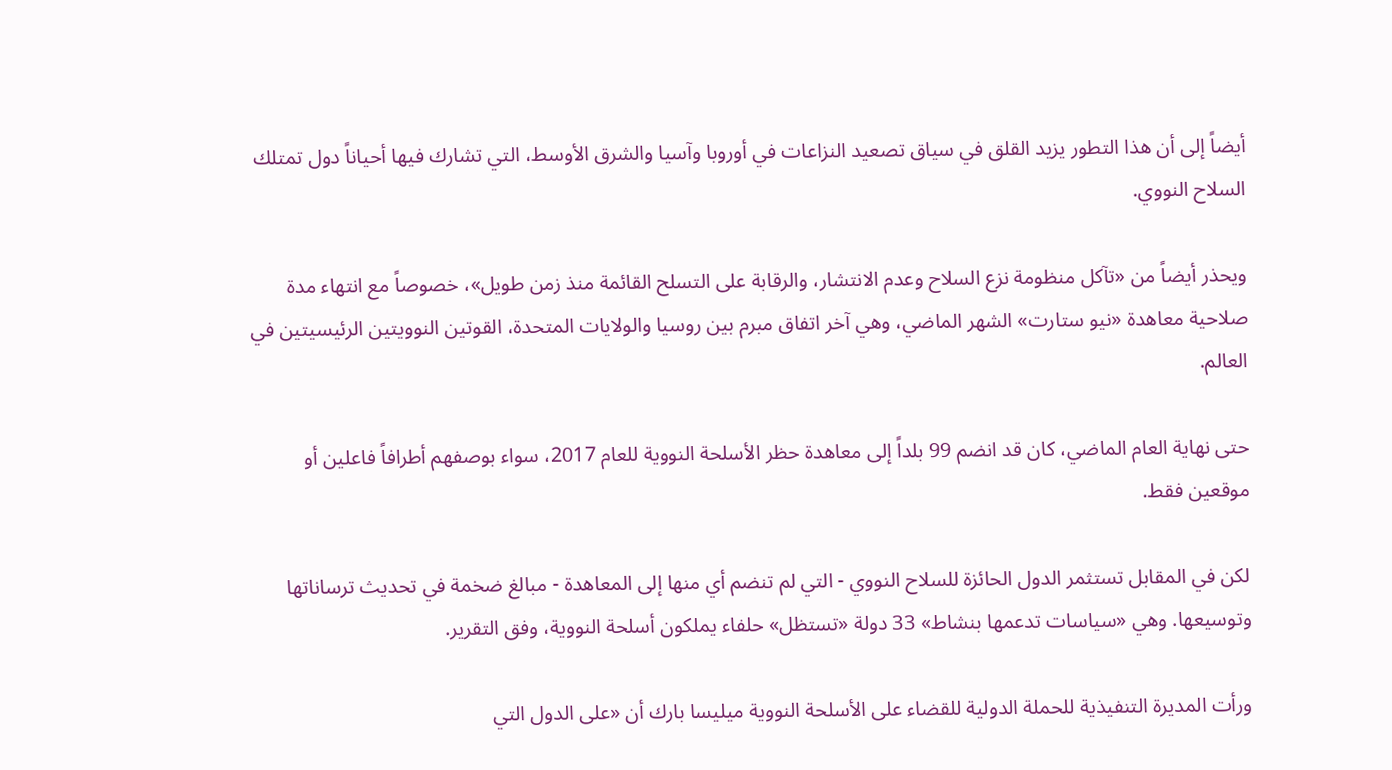أيضاً إلى أن هذا التطور يزيد القلق في سياق تصعيد النزاعات في أوروبا وآسيا والشرق الأوسط، التي تشارك فيها أحياناً دول تمتلك السلاح النووي.

ويحذر أيضاً من «تآكل منظومة نزع السلاح وعدم الانتشار، والرقابة على التسلح القائمة منذ زمن طويل»، خصوصاً مع انتهاء مدة صلاحية معاهدة «نيو ستارت» الشهر الماضي، وهي آخر اتفاق مبرم بين روسيا والولايات المتحدة، القوتين النوويتين الرئيسيتين في العالم.

حتى نهاية العام الماضي، كان قد انضم 99 بلداً إلى معاهدة حظر الأسلحة النووية للعام 2017، سواء بوصفهم أطرافاً فاعلين أو موقعين فقط.

لكن في المقابل تستثمر الدول الحائزة للسلاح النووي - التي لم تنضم أي منها إلى المعاهدة - مبالغ ضخمة في تحديث ترساناتها وتوسيعها. وهي «سياسات تدعمها بنشاط» 33 دولة «تستظل» حلفاء يملكون أسلحة النووية، وفق التقرير.

ورأت المديرة التنفيذية للحملة الدولية للقضاء على الأسلحة النووية ميليسا بارك أن «على الدول التي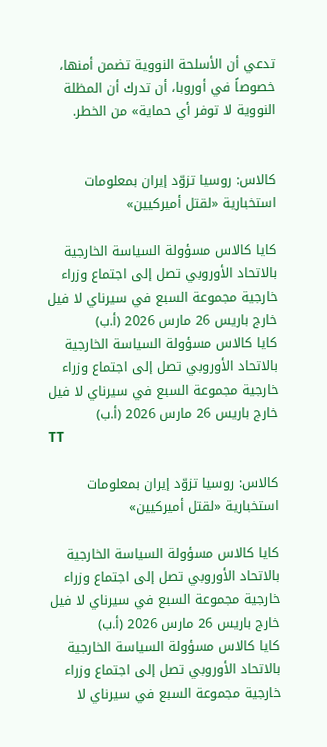تدعي أن الأسلحة النووية تضمن أمنها، خصوصاً في أوروبا، أن تدرك أن المظلة النووية لا توفر أي حماية» من الخطر.


كالاس: روسيا تزوّد إيران بمعلومات استخبارية «لقتل أميركيين»

كايا كالاس مسؤولة السياسة الخارجية بالاتحاد الأوروبي تصل إلى اجتماع وزراء خارجية مجموعة السبع في سيرناي لا فيل خارج باريس 26 مارس 2026 (أ.ب)
كايا كالاس مسؤولة السياسة الخارجية بالاتحاد الأوروبي تصل إلى اجتماع وزراء خارجية مجموعة السبع في سيرناي لا فيل خارج باريس 26 مارس 2026 (أ.ب)
TT

كالاس: روسيا تزوّد إيران بمعلومات استخبارية «لقتل أميركيين»

كايا كالاس مسؤولة السياسة الخارجية بالاتحاد الأوروبي تصل إلى اجتماع وزراء خارجية مجموعة السبع في سيرناي لا فيل خارج باريس 26 مارس 2026 (أ.ب)
كايا كالاس مسؤولة السياسة الخارجية بالاتحاد الأوروبي تصل إلى اجتماع وزراء خارجية مجموعة السبع في سيرناي لا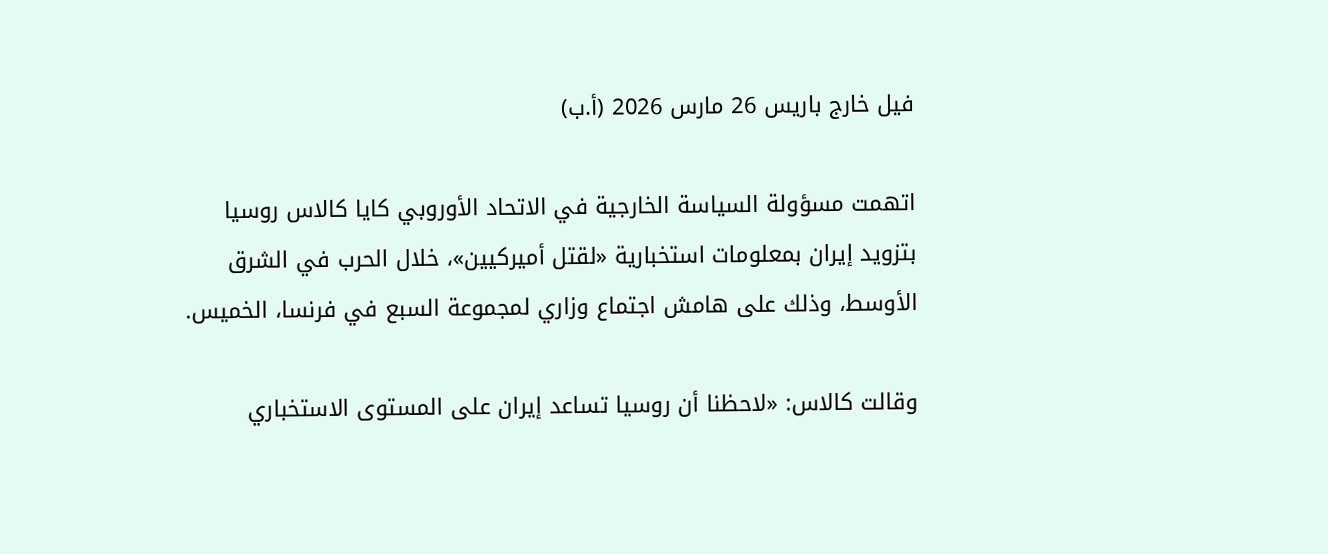فيل خارج باريس 26 مارس 2026 (أ.ب)

اتهمت مسؤولة السياسة الخارجية في الاتحاد الأوروبي كايا كالاس روسيا بتزويد إيران بمعلومات استخبارية «لقتل أميركيين»، خلال الحرب في الشرق الأوسط، وذلك على هامش اجتماع وزاري لمجموعة السبع في فرنسا، الخميس.

وقالت كالاس: «لاحظنا أن روسيا تساعد إيران على المستوى الاستخباري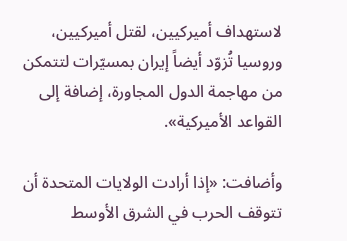لاستهداف أميركيين، لقتل أميركيين، وروسيا تُزوّد أيضاً إيران بمسيّرات لتتمكن من مهاجمة الدول المجاورة، إضافة إلى القواعد الأميركية».

وأضافت: «إذا أرادت الولايات المتحدة أن تتوقف الحرب في الشرق الأوسط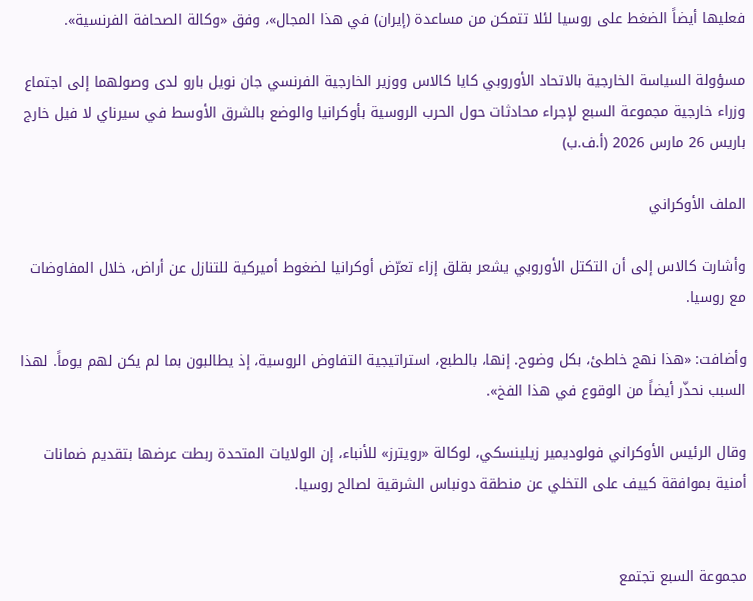فعليها أيضاً الضغط على روسيا لئلا تتمكن من مساعدة (إيران) في هذا المجال»، وفق «وكالة الصحافة الفرنسية».

مسؤولة السياسة الخارجية بالاتحاد الأوروبي كايا كالاس ووزير الخارجية الفرنسي جان نويل بارو لدى وصولهما إلى اجتماع وزراء خارجية مجموعة السبع لإجراء محادثات حول الحرب الروسية بأوكرانيا والوضع بالشرق الأوسط في سيرناي لا فيل خارج باريس 26 مارس 2026 (أ.ف.ب)

الملف الأوكراني

وأشارت كالاس إلى أن التكتل الأوروبي يشعر بقلق إزاء تعرّض أوكرانيا لضغوط أميركية للتنازل عن أراض، خلال المفاوضات مع روسيا.

وأضافت: «هذا نهج خاطئ، بكل وضوح. إنها، بالطبع، استراتيجية التفاوض الروسية، إذ يطالبون بما لم يكن لهم يوماً. لهذا السبب نحذّر أيضاً من الوقوع في هذا الفخ».

وقال الرئيس الأوكراني فولوديمير زيلينسكي، لوكالة «رويترز» للأنباء، إن الولايات المتحدة ربطت عرضها بتقديم ضمانات أمنية بموافقة كييف على التخلي عن منطقة دونباس الشرقية لصالح روسيا.


مجموعة السبع تجتمع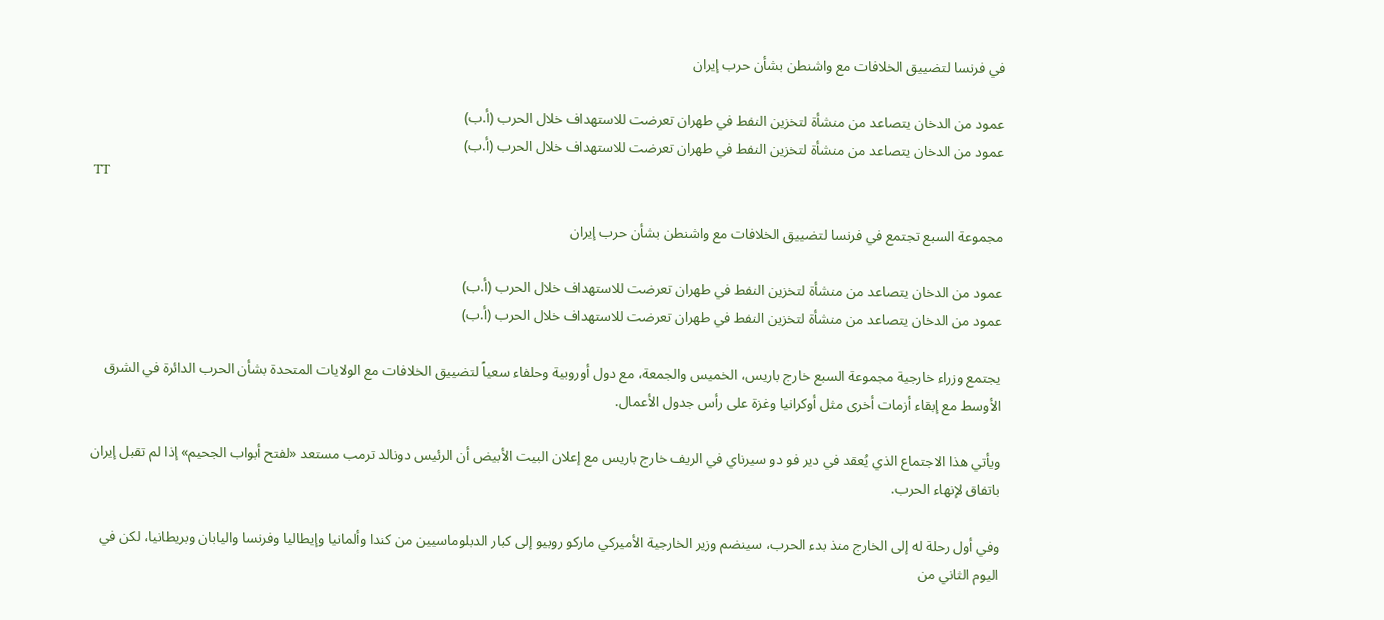في فرنسا لتضييق الخلافات مع واشنطن بشأن حرب إيران

عمود من الدخان يتصاعد من منشأة لتخزين النفط في طهران تعرضت للاستهداف خلال الحرب (أ.ب)
عمود من الدخان يتصاعد من منشأة لتخزين النفط في طهران تعرضت للاستهداف خلال الحرب (أ.ب)
TT

مجموعة السبع تجتمع في فرنسا لتضييق الخلافات مع واشنطن بشأن حرب إيران

عمود من الدخان يتصاعد من منشأة لتخزين النفط في طهران تعرضت للاستهداف خلال الحرب (أ.ب)
عمود من الدخان يتصاعد من منشأة لتخزين النفط في طهران تعرضت للاستهداف خلال الحرب (أ.ب)

يجتمع وزراء خارجية مجموعة السبع خارج باريس، الخميس والجمعة، مع دول أوروبية وحلفاء سعياً لتضييق الخلافات مع الولايات المتحدة بشأن الحرب الدائرة في الشرق الأوسط مع إبقاء أزمات أخرى مثل أوكرانيا وغزة على رأس جدول الأعمال.

ويأتي هذا الاجتماع الذي يُعقد في دير فو دو سيرناي في الريف خارج باريس مع إعلان البيت الأبيض أن الرئيس دونالد ترمب مستعد «لفتح أبواب الجحيم» إذا لم تقبل إيران باتفاق لإنهاء الحرب.

وفي أول رحلة له إلى الخارج منذ بدء الحرب، سينضم وزير الخارجية الأميركي ماركو روبيو إلى كبار الدبلوماسيين من كندا وألمانيا وإيطاليا وفرنسا واليابان وبريطانيا، لكن في اليوم الثاني من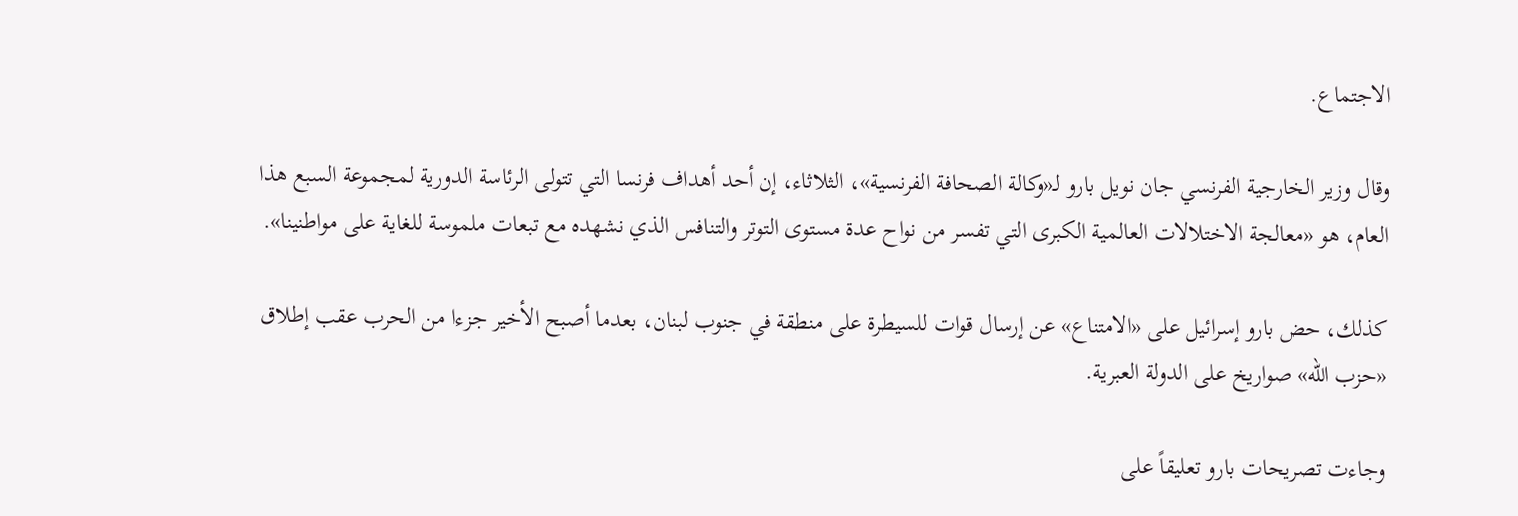الاجتماع.

وقال وزير الخارجية الفرنسي جان نويل بارو لـ«وكالة الصحافة الفرنسية»، الثلاثاء، إن أحد أهداف فرنسا التي تتولى الرئاسة الدورية لمجموعة السبع هذا العام، هو «معالجة الاختلالات العالمية الكبرى التي تفسر من نواح عدة مستوى التوتر والتنافس الذي نشهده مع تبعات ملموسة للغاية على مواطنينا».

كذلك، حض بارو إسرائيل على «الامتناع» عن إرسال قوات للسيطرة على منطقة في جنوب لبنان، بعدما أصبح الأخير جزءا من الحرب عقب إطلاق «حزب الله» صواريخ على الدولة العبرية.

وجاءت تصريحات بارو تعليقاً على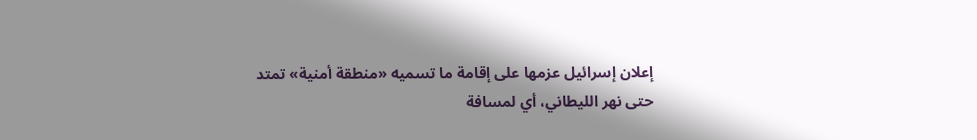إعلان إسرائيل عزمها على إقامة ما تسميه «منطقة أمنية» تمتد حتى نهر الليطاني، أي لمسافة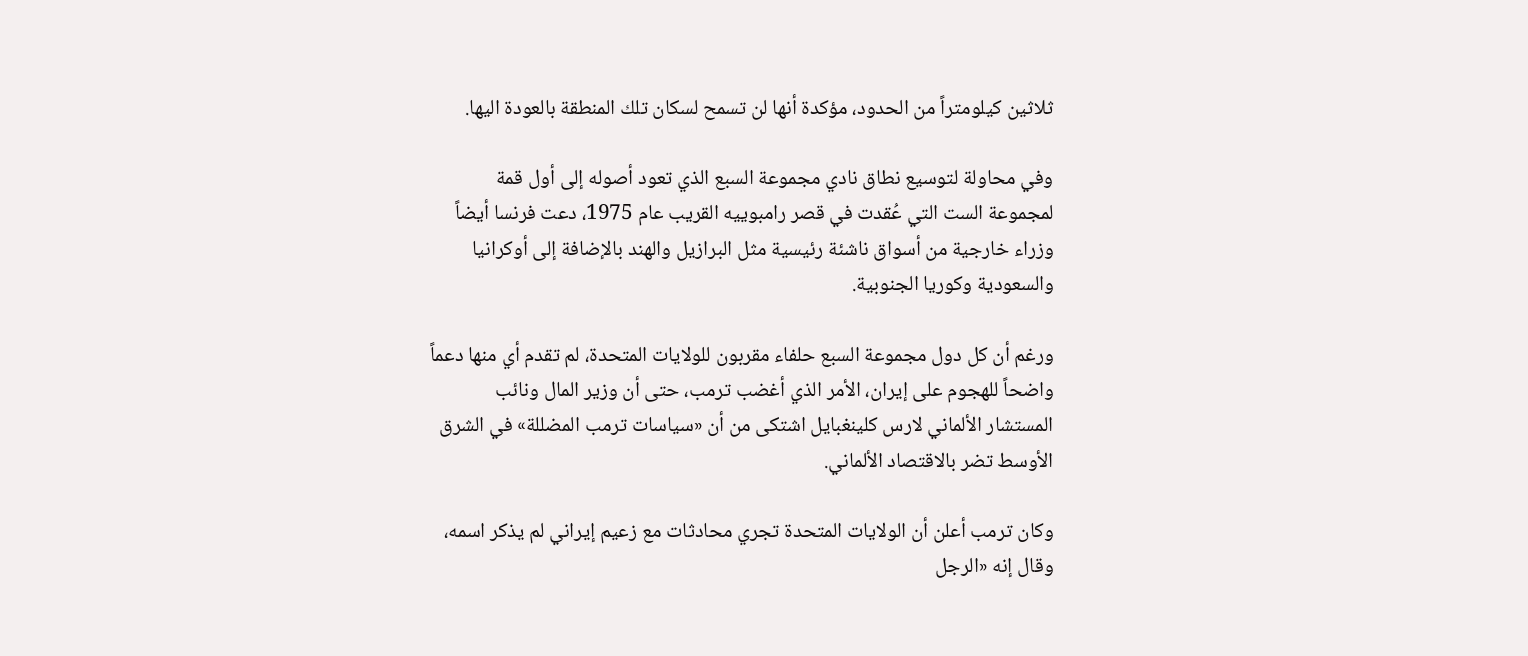ثلاثين كيلومتراً من الحدود، مؤكدة أنها لن تسمح لسكان تلك المنطقة بالعودة اليها.

وفي محاولة لتوسيع نطاق نادي مجموعة السبع الذي تعود أصوله إلى أول قمة لمجموعة الست التي عُقدت في قصر رامبوييه القريب عام 1975، دعت فرنسا أيضاً وزراء خارجية من أسواق ناشئة رئيسية مثل البرازيل والهند بالإضافة إلى أوكرانيا والسعودية وكوريا الجنوبية.

ورغم أن كل دول مجموعة السبع حلفاء مقربون للولايات المتحدة، لم تقدم أي منها دعماً واضحاً للهجوم على إيران، الأمر الذي أغضب ترمب، حتى أن وزير المال ونائب المستشار الألماني لارس كلينغبايل اشتكى من أن «سياسات ترمب المضللة» في الشرق الأوسط تضر بالاقتصاد الألماني.

وكان ترمب أعلن أن الولايات المتحدة تجري محادثات مع زعيم إيراني لم يذكر اسمه، وقال إنه «الرجل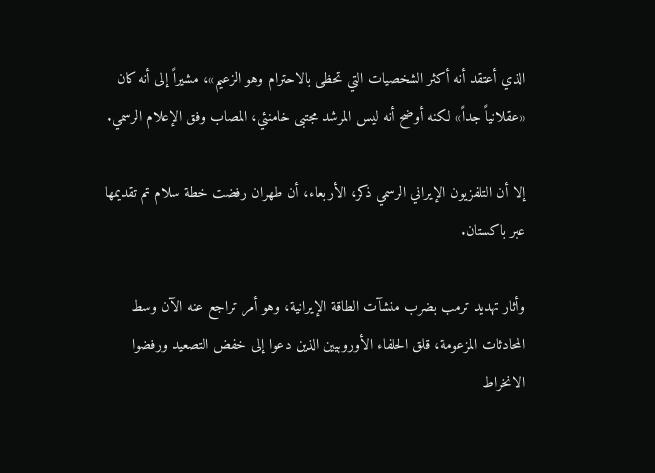الذي أعتقد أنه أكثر الشخصيات التي تحظى بالاحترام وهو الزعيم»، مشيراً إلى أنه كان «عقلانياً جداً» لكنه أوضح أنه ليس المرشد مجتبى خامنئي، المصاب وفق الإعلام الرسمي.

إلا أن التلفزيون الإيراني الرسمي ذكر، الأربعاء، أن طهران رفضت خطة سلام تم تقديمها عبر باكستان.

وأثار تهديد ترمب بضرب منشآت الطاقة الإيرانية، وهو أمر تراجع عنه الآن وسط المحادثات المزعومة، قلق الحلفاء الأوروبيين الذين دعوا إلى خفض التصعيد ورفضوا الانخراط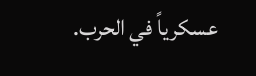عسكرياً في الحرب.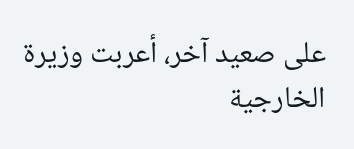على صعيد آخر، أعربت وزيرة الخارجية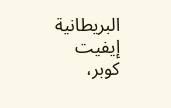البريطانية إيفيت كوبر،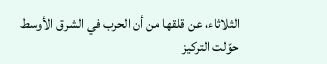الثلاثاء، عن قلقها من أن الحرب في الشرق الأوسط حوّلت التركيز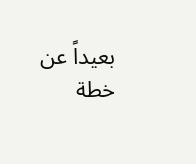بعيداً عن خطة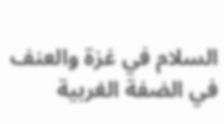السلام في غزة والعنف في الضفة الغربية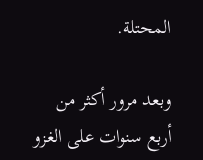المحتلة.

وبعد مرور أكثر من أربع سنوات على الغزو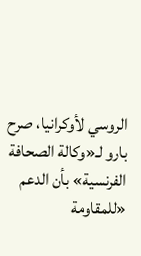الروسي لأوكرانيا، صرح بارو لـ«وكالة الصحافة الفرنسية» بأن الدعم «للمقاومة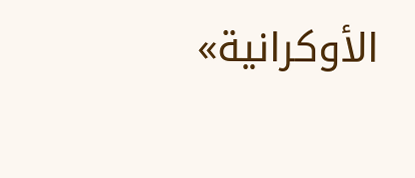الأوكرانية»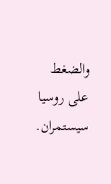والضغط على روسيا سيستمران.